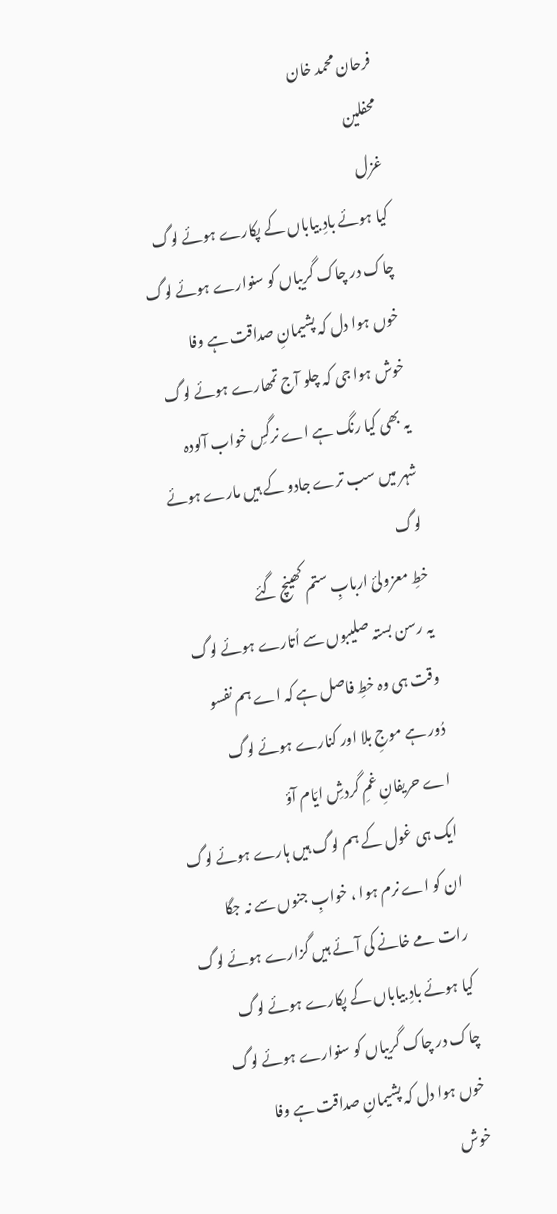فرحان محمد خان
محفلین
غزل
کیا ہوئے بادِ بیاباں کے پکارے ہوئے لوگ
چاک در چاک گریباں کو سنوارے ہوئے لوگ
خوں ہوا دل کہ پشیمانِ صداقت ہے وفا
خوش ہوا جی کہ چلو آج تمھارے ہوئے لوگ
یہ بھی کیا رنگ ہے اے نرگسِ خواب آلودہ
شہر میں سب ترے جادو کے ہیں مارے ہوئے لوگ
خطِ معزولئ اربابِ ستم کھینچ گئے
یہ رسن بستہ صلیبوں سے اُتارے ہوئے لوگ
وقت ہی وہ خطِ فاصل ہے کہ اے ہم نفسو
دُور ہے موجِ بلا اور کنارے ہوئے لوگ
اے حریفانِ غمِ گردشِ ایّام آؤ
ایک ہی غول کے ہم لوگ ہیں ہارے ہوئے لوگ
ان کو اے نرم ہوا ، خوابِ جنوں سے نہ جگا
رات مے خانے کی آئے ہیں گزارے ہوئے لوگ
کیا ہوئے بادِ بیاباں کے پکارے ہوئے لوگ
چاک در چاک گریباں کو سنوارے ہوئے لوگ
خوں ہوا دل کہ پشیمانِ صداقت ہے وفا
خوش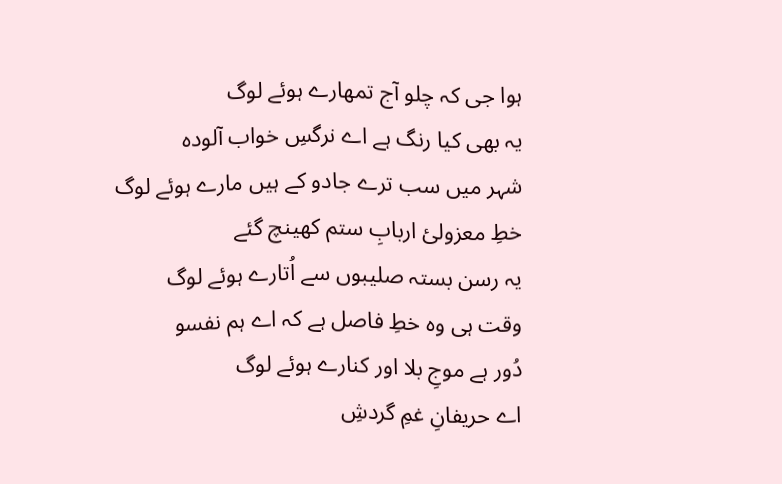ہوا جی کہ چلو آج تمھارے ہوئے لوگ
یہ بھی کیا رنگ ہے اے نرگسِ خواب آلودہ
شہر میں سب ترے جادو کے ہیں مارے ہوئے لوگ
خطِ معزولئ اربابِ ستم کھینچ گئے
یہ رسن بستہ صلیبوں سے اُتارے ہوئے لوگ
وقت ہی وہ خطِ فاصل ہے کہ اے ہم نفسو
دُور ہے موجِ بلا اور کنارے ہوئے لوگ
اے حریفانِ غمِ گردشِ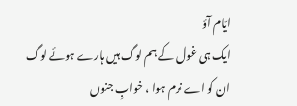ایّام آؤ
ایک ہی غول کے ہم لوگ ہیں ہارے ہوئے لوگ
ان کو اے نرم ہوا ، خوابِ جنوں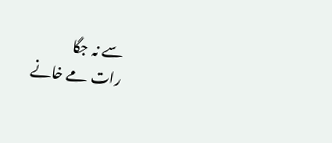سے نہ جگا
رات مے خانے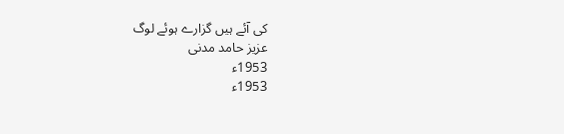کی آئے ہیں گزارے ہوئے لوگ
عزیز حامد مدنی
1953ء
1953ء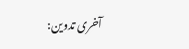آخری تدوین: